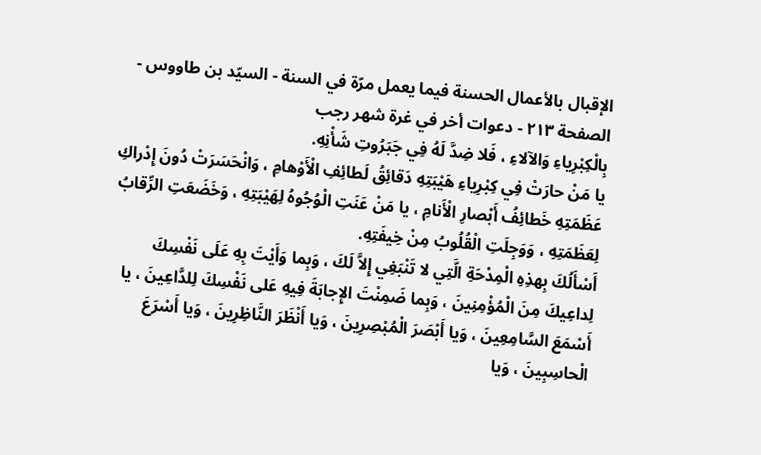الإقبال بالأعمال الحسنة فيما يعمل مرّة في السنة - السيّد بن طاووس - الصفحة ٢١٣ - دعوات أخر في غرة شهر رجب
بِالْكِبْرِياءِ وَالآلاءِ ، فَلا ضِدَّ لَهُ فِي جَبَرُوتِ شَأْنِهِ.
يا مَنْ حارَتْ فِي كِبْرِياءِ هَيْبَتِهِ دَقائِقُ لَطائِفِ الْأَوْهامِ ، وَانْحَسَرَتْ دُونَ إِدْراكِ عَظَمَتِهِ خَطائِفُ أَبْصارِ الْأَنامِ ، يا مَنْ عَنَتِ الْوُجُوهُ لِهَيْبَتِهِ ، وَخَضَعَتِ الرِّقابُ لِعَظَمَتِهِ ، وَوَجِلَتِ الْقُلُوبُ مِنْ خِيفَتِهِ.
أَسْأَلُكَ بِهذِهِ الْمِدْحَةِ الَّتِي لا تَنْبَغِي إِلاَّ لَكَ ، وَبِما وَأَيْتَ بِهِ عَلَى نَفْسِكَ لِداعِيكَ مِنَ الْمُؤْمِنِينَ ، وَبِما ضَمِنْتَ الإِجابَةَ فِيهِ عَلى نَفْسِكَ لِلدَّاعِينَ ، يا أَسْمَعَ السَّامِعِينَ ، وَيا أَبْصَرَ الْمُبْصِرِينَ ، وَيا أَنْظَرَ النَّاظِرِينَ ، وَيا أَسْرَعَ الْحاسِبِينَ ، وَيا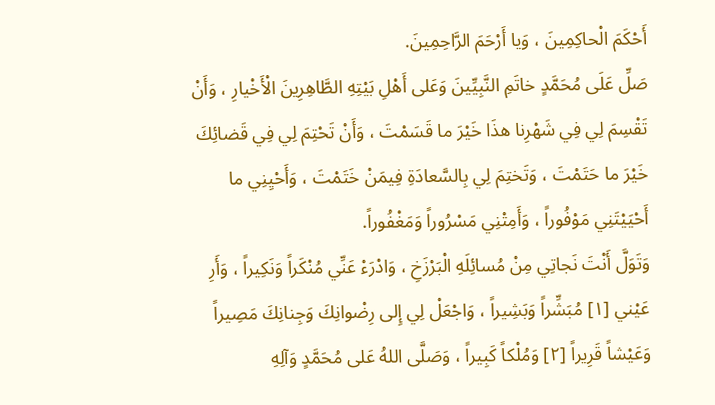أَحْكَمَ الْحاكِمِينَ ، وَيا أَرْحَمَ الرَّاحِمِينَ.
صَلِّ عَلَى مُحَمَّدٍ خاتَمِ النَّبِيِّينَ وَعَلى أَهْلِ بَيْتِهِ الطَّاهِرِينَ الْأَخْيارِ ، وَأَنْ تَقْسِمَ لِي فِي شَهْرِنا هذَا خَيْرَ ما قَسَمْتَ ، وَأَنْ تَحْتِمَ لِي فِي قَضائِكَ خَيْرَ ما حَتَمْتَ ، وَتَختِمَ لِي بِالسَّعادَةِ فِيمَنْ خَتَمْتَ ، وَأَحْيِنِي ما أَحْيَيْتَنِي مَوْفُوراً ، وَأَمِتْنِي مَسْرُوراً وَمَغْفُوراً.
وَتَوَلَّ أَنْتَ نَجاتِي مِنْ مُسائِلَهِ الْبَرْزَخِ ، وَادْرَءْ عَنِّي مُنْكَراً وَنَكِيراً ، وَأَرِ عَيْني [١] مُبَشِّراً وَبَشِيراً ، وَاجْعَلْ لِي إِلى رِضْوانِكَ وَجِنانِكَ مَصِيراً وَعَيْشاً قَرِيراً [٢] وَمُلْكاً كَبِيراً ، وَصَلَّى اللهُ عَلى مُحَمَّدٍ وَآلِهِ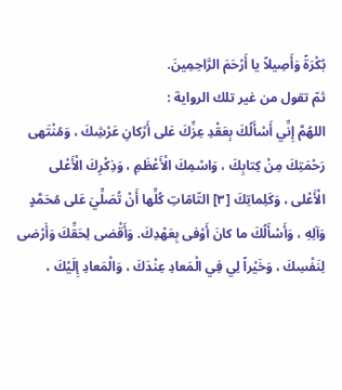بُكْرَةً وَأَصِيلاً يا أَرْحَمَ الرَّاحِمِينَ.
ثمّ تقول من غير تلك الرواية :
اللهُمَّ إِنِّي أَسْأَلُكَ بِعَقْدِ عِزِّكَ عَلى أَرْكانِ عَرْشِكَ ، وَمُنْتَهى رَحْمَتِكَ مِنْ كِتابِكَ ، وَاسْمِكَ الْأَعْظَمِ ، وَذِكْرِكَ الْأَعْلى الْأَعْلى ، وَكَلِماتِكَ [٣] التّامّاتِ كُلِّها أَنْ تُصَلِّيَ عَلى مُحَمَّدٍ وَآلِهِ ، وَأَسْأَلُكَ ما كانَ أَوْفى بِعَهْدِكَ. وَأَقْضى لِحَقِّكَ وَأَرْضى لِنَفْسِكَ ، وَخَيْراً لِي فِي الْمَعادِ عِنْدَكَ ، وَالْمَعادِ إِلَيْكَ ،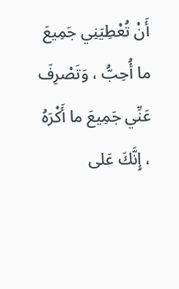أَنْ تُعْطِيَنِي جَمِيعَ ما أُحِبُّ ، وَتَصْرِفَ عَنِّي جَمِيعَ ما أَكْرَهُ ، إِنَّكَ عَلى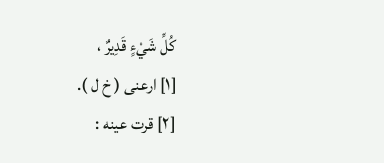كُلِّ شَيْءٍ قَدِيرٌ ،
[١] ارعنى ( خ ل ).
[٢] قرت عينه :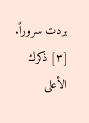بردت سروراً.
[٣] ذكرك الأعلى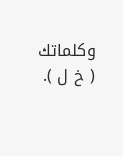وكلماتك ( خ ل ).